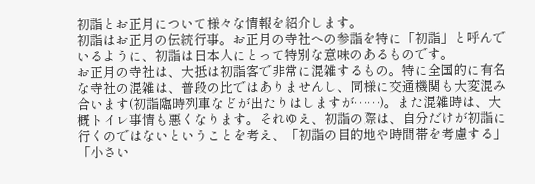初詣とお正月について様々な情報を紹介します。
初詣はお正月の伝統行事。お正月の寺社への参詣を特に「初詣」と呼んでいるように、初詣は日本人にとって特別な意味のあるものです。
お正月の寺社は、大抵は初詣客で非常に混雑するもの。特に全国的に有名な寺社の混雑は、普段の比ではありませんし、同様に交通機関も大変混み合います(初詣臨時列車などが出たりはしますが……)。また混雑時は、大概トイレ事情も悪くなります。それゆえ、初詣の際は、自分だけが初詣に行くのではないということを考え、「初詣の目的地や時間帯を考慮する」「小さい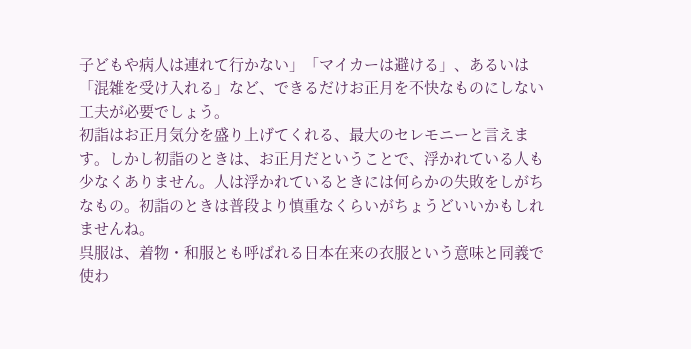子どもや病人は連れて行かない」「マイカーは避ける」、あるいは「混雑を受け入れる」など、できるだけお正月を不快なものにしない工夫が必要でしょう。
初詣はお正月気分を盛り上げてくれる、最大のセレモニーと言えます。しかし初詣のときは、お正月だということで、浮かれている人も少なくありません。人は浮かれているときには何らかの失敗をしがちなもの。初詣のときは普段より慎重なくらいがちょうどいいかもしれませんね。
呉服は、着物・和服とも呼ばれる日本在来の衣服という意味と同義で使わ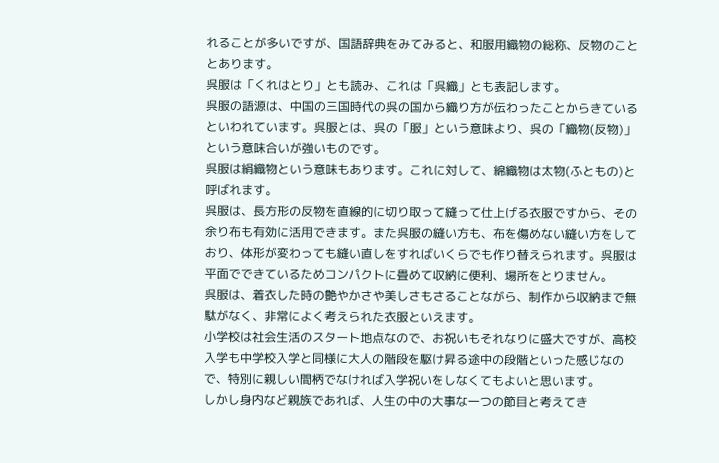れることが多いですが、国語辞典をみてみると、和服用織物の総称、反物のこととあります。
呉服は「くれはとり」とも読み、これは「呉織」とも表記します。
呉服の語源は、中国の三国時代の呉の国から織り方が伝わったことからきているといわれています。呉服とは、呉の「服」という意味より、呉の「織物(反物)」という意味合いが強いものです。
呉服は絹織物という意味もあります。これに対して、綿織物は太物(ふともの)と呼ばれます。
呉服は、長方形の反物を直線的に切り取って縫って仕上げる衣服ですから、その余り布も有効に活用できます。また呉服の縫い方も、布を傷めない縫い方をしており、体形が変わっても縫い直しをすればいくらでも作り替えられます。呉服は平面でできているためコンパクトに畳めて収納に便利、場所をとりません。
呉服は、着衣した時の艶やかさや美しさもさることながら、制作から収納まで無駄がなく、非常によく考えられた衣服といえます。
小学校は社会生活のスタート地点なので、お祝いもそれなりに盛大ですが、高校入学も中学校入学と同様に大人の階段を駆け昇る途中の段階といった感じなので、特別に親しい間柄でなければ入学祝いをしなくてもよいと思います。
しかし身内など親族であれば、人生の中の大事な一つの節目と考えてき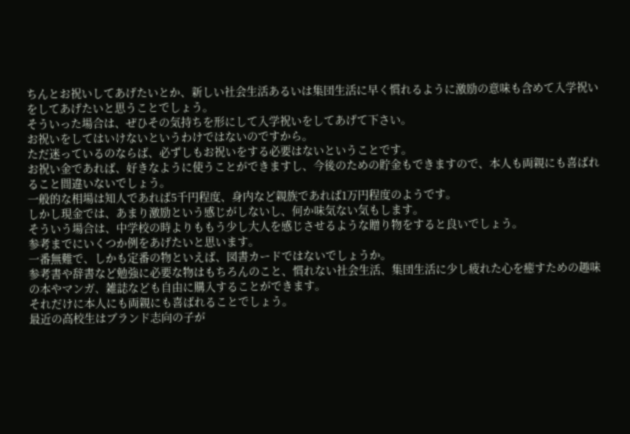ちんとお祝いしてあげたいとか、新しい社会生活あるいは集団生活に早く慣れるように激励の意味も含めて入学祝いをしてあげたいと思うことでしょう。
そういった場合は、ぜひその気持ちを形にして入学祝いをしてあげて下さい。
お祝いをしてはいけないというわけではないのですから。
ただ迷っているのならば、必ずしもお祝いをする必要はないということです。
お祝い金であれば、好きなように使うことができますし、今後のための貯金もできますので、本人も両親にも喜ばれること間違いないでしょう。
一般的な相場は知人であれば5千円程度、身内など親族であれば1万円程度のようです。
しかし現金では、あまり激励という感じがしないし、何か味気ない気もします。
そういう場合は、中学校の時よりももう少し大人を感じさせるような贈り物をすると良いでしょう。
参考までにいくつか例をあげたいと思います。
一番無難で、しかも定番の物といえば、図書カードではないでしょうか。
参考書や辞書など勉強に必要な物はもちろんのこと、慣れない社会生活、集団生活に少し疲れた心を癒すための趣味の本やマンガ、雑誌なども自由に購入することができます。
それだけに本人にも両親にも喜ばれることでしょう。
最近の高校生はブランド志向の子が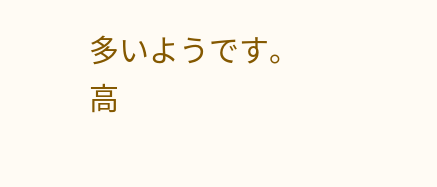多いようです。
高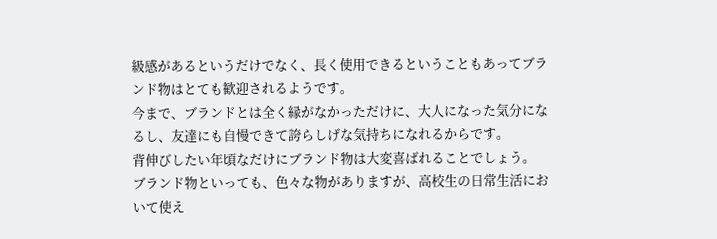級感があるというだけでなく、長く使用できるということもあってブランド物はとても歓迎されるようです。
今まで、ブランドとは全く縁がなかっただけに、大人になった気分になるし、友達にも自慢できて誇らしげな気持ちになれるからです。
背伸びしたい年頃なだけにブランド物は大変喜ばれることでしょう。
ブランド物といっても、色々な物がありますが、高校生の日常生活において使え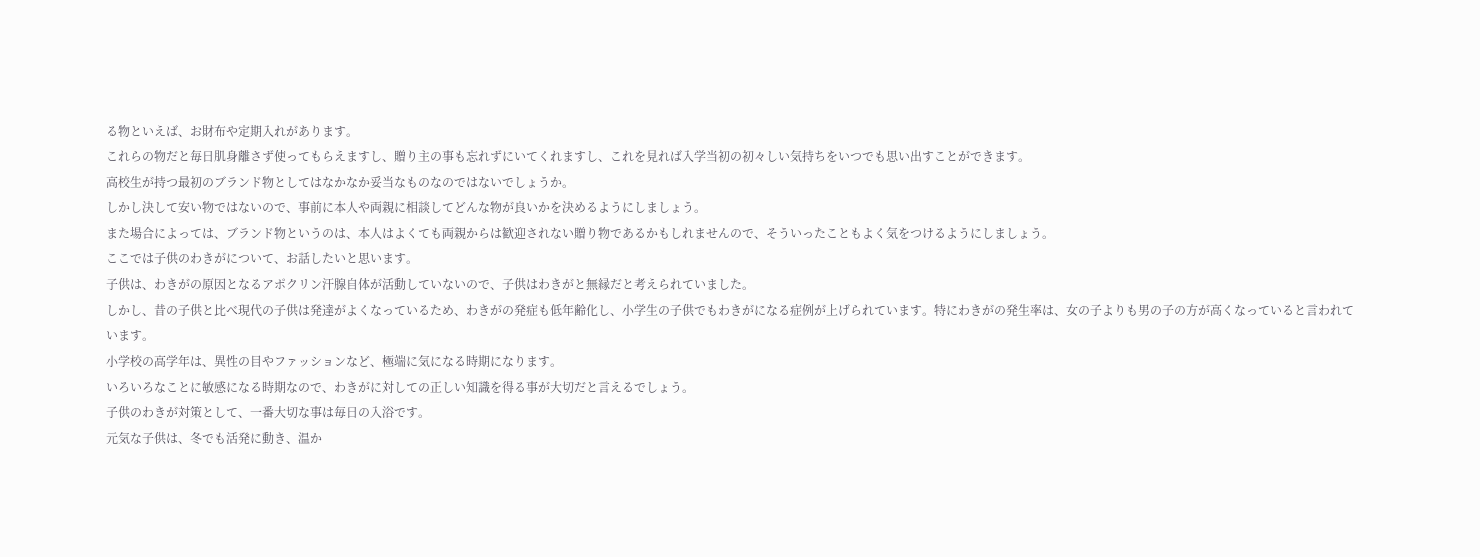る物といえば、お財布や定期入れがあります。
これらの物だと毎日肌身離さず使ってもらえますし、贈り主の事も忘れずにいてくれますし、これを見れば入学当初の初々しい気持ちをいつでも思い出すことができます。
高校生が持つ最初のブランド物としてはなかなか妥当なものなのではないでしょうか。
しかし決して安い物ではないので、事前に本人や両親に相談してどんな物が良いかを決めるようにしましょう。
また場合によっては、ブランド物というのは、本人はよくても両親からは歓迎されない贈り物であるかもしれませんので、そういったこともよく気をつけるようにしましょう。
ここでは子供のわきがについて、お話したいと思います。
子供は、わきがの原因となるアポクリン汗腺自体が活動していないので、子供はわきがと無縁だと考えられていました。
しかし、昔の子供と比べ現代の子供は発達がよくなっているため、わきがの発症も低年齢化し、小学生の子供でもわきがになる症例が上げられています。特にわきがの発生率は、女の子よりも男の子の方が高くなっていると言われています。
小学校の高学年は、異性の目やファッションなど、極端に気になる時期になります。
いろいろなことに敏感になる時期なので、わきがに対しての正しい知識を得る事が大切だと言えるでしょう。
子供のわきが対策として、一番大切な事は毎日の入浴です。
元気な子供は、冬でも活発に動き、温か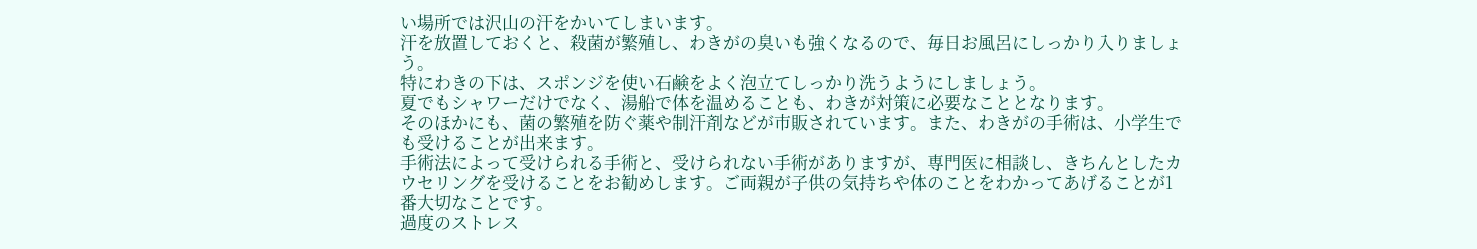い場所では沢山の汗をかいてしまいます。
汗を放置しておくと、殺菌が繁殖し、わきがの臭いも強くなるので、毎日お風呂にしっかり入りましょう。
特にわきの下は、スポンジを使い石鹸をよく泡立てしっかり洗うようにしましょう。
夏でもシャワーだけでなく、湯船で体を温めることも、わきが対策に必要なこととなります。
そのほかにも、菌の繁殖を防ぐ薬や制汗剤などが市販されています。また、わきがの手術は、小学生でも受けることが出来ます。
手術法によって受けられる手術と、受けられない手術がありますが、専門医に相談し、きちんとしたカウセリングを受けることをお勧めします。ご両親が子供の気持ちや体のことをわかってあげることが1番大切なことです。
過度のストレス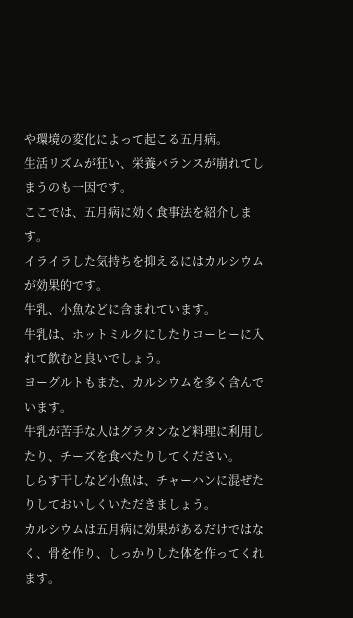や環境の変化によって起こる五月病。
生活リズムが狂い、栄養バランスが崩れてしまうのも一因です。
ここでは、五月病に効く食事法を紹介します。
イライラした気持ちを抑えるにはカルシウムが効果的です。
牛乳、小魚などに含まれています。
牛乳は、ホットミルクにしたりコーヒーに入れて飲むと良いでしょう。
ヨーグルトもまた、カルシウムを多く含んでいます。
牛乳が苦手な人はグラタンなど料理に利用したり、チーズを食べたりしてください。
しらす干しなど小魚は、チャーハンに混ぜたりしておいしくいただきましょう。
カルシウムは五月病に効果があるだけではなく、骨を作り、しっかりした体を作ってくれます。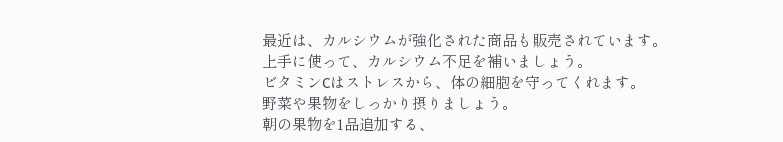最近は、カルシウムが強化された商品も販売されています。
上手に使って、カルシウム不足を補いましょう。
ビタミンCはストレスから、体の細胞を守ってくれます。
野菜や果物をしっかり摂りましょう。
朝の果物を1品追加する、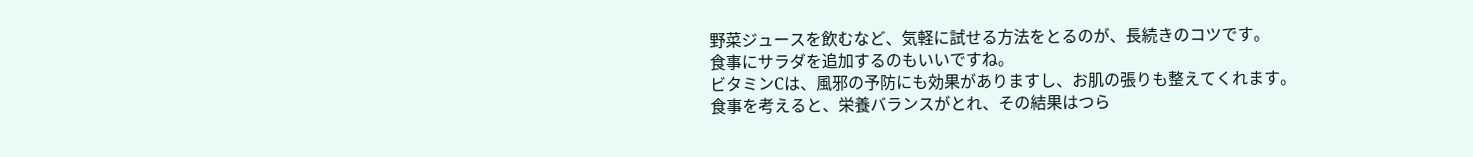野菜ジュースを飲むなど、気軽に試せる方法をとるのが、長続きのコツです。
食事にサラダを追加するのもいいですね。
ビタミンCは、風邪の予防にも効果がありますし、お肌の張りも整えてくれます。
食事を考えると、栄養バランスがとれ、その結果はつら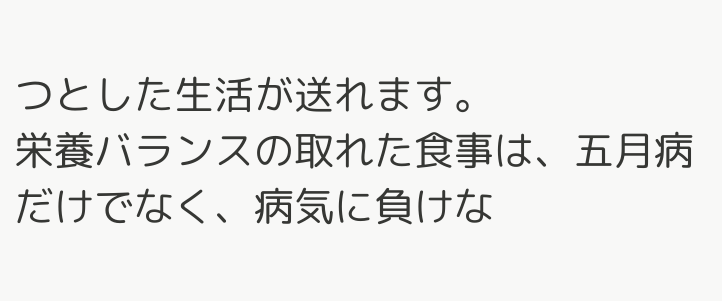つとした生活が送れます。
栄養バランスの取れた食事は、五月病だけでなく、病気に負けな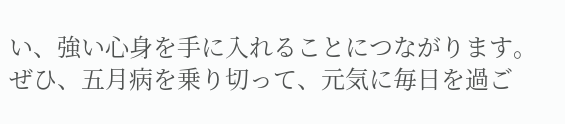い、強い心身を手に入れることにつながります。
ぜひ、五月病を乗り切って、元気に毎日を過ご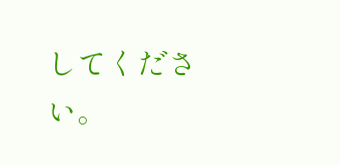してください。